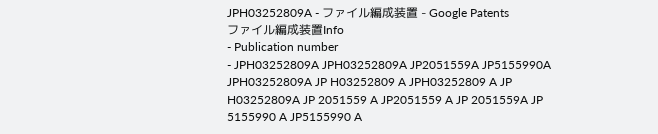JPH03252809A - ファイル編成装置 - Google Patents
ファイル編成装置Info
- Publication number
- JPH03252809A JPH03252809A JP2051559A JP5155990A JPH03252809A JP H03252809 A JPH03252809 A JP H03252809A JP 2051559 A JP2051559 A JP 2051559A JP 5155990 A JP5155990 A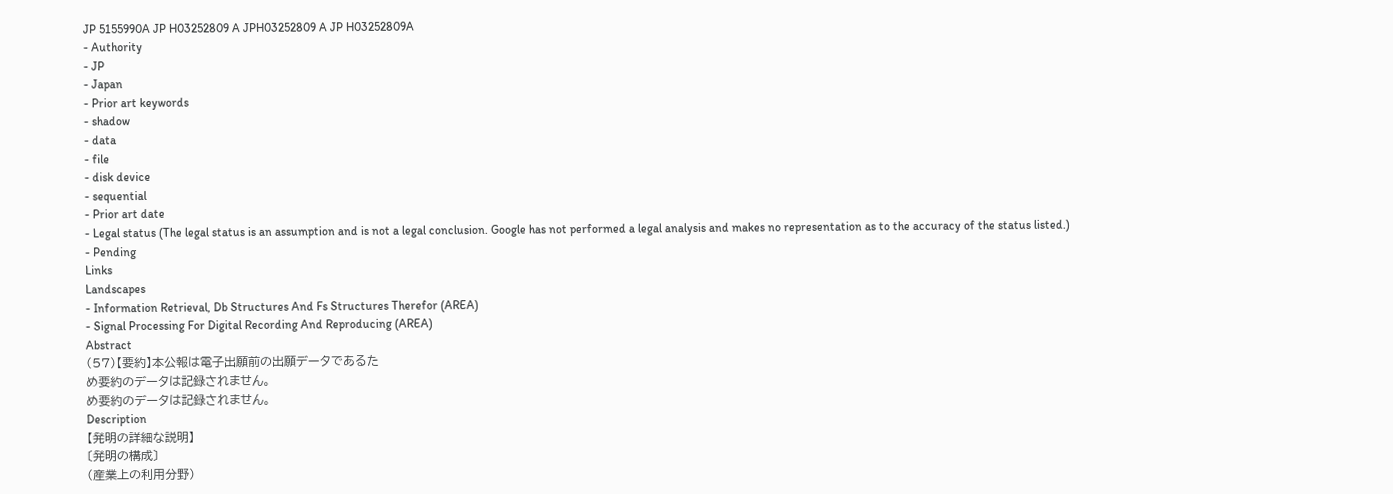JP 5155990A JP H03252809 A JPH03252809 A JP H03252809A
- Authority
- JP
- Japan
- Prior art keywords
- shadow
- data
- file
- disk device
- sequential
- Prior art date
- Legal status (The legal status is an assumption and is not a legal conclusion. Google has not performed a legal analysis and makes no representation as to the accuracy of the status listed.)
- Pending
Links
Landscapes
- Information Retrieval, Db Structures And Fs Structures Therefor (AREA)
- Signal Processing For Digital Recording And Reproducing (AREA)
Abstract
(57)【要約】本公報は電子出願前の出願データであるた
め要約のデータは記録されません。
め要約のデータは記録されません。
Description
【発明の詳細な説明】
〔発明の構成〕
(産業上の利用分野)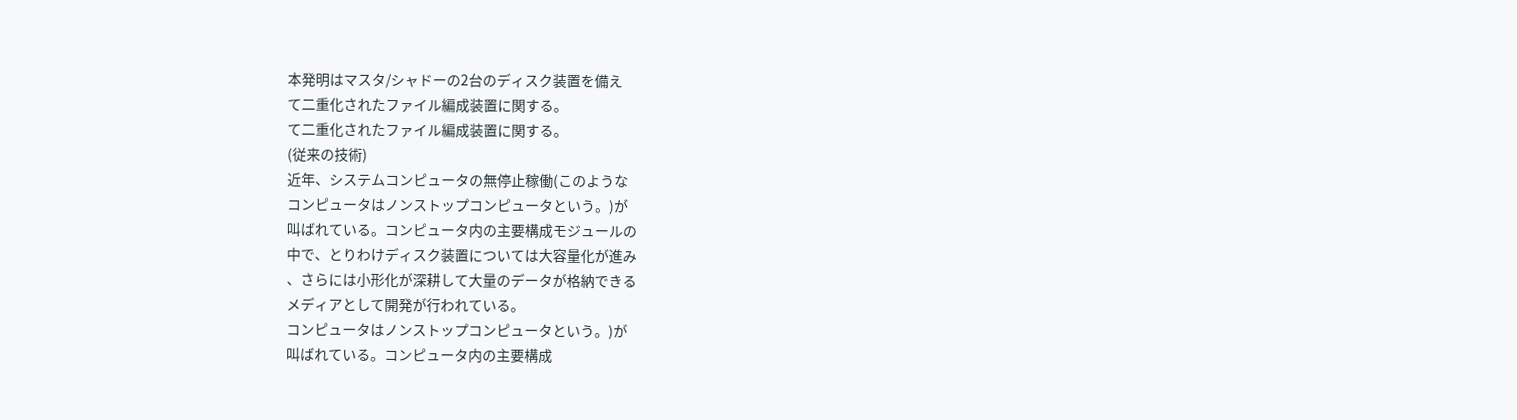本発明はマスタ/シャドーの2台のディスク装置を備え
て二重化されたファイル編成装置に関する。
て二重化されたファイル編成装置に関する。
(従来の技術)
近年、システムコンピュータの無停止稼働(このような
コンピュータはノンストップコンピュータという。)が
叫ばれている。コンピュータ内の主要構成モジュールの
中で、とりわけディスク装置については大容量化が進み
、さらには小形化が深耕して大量のデータが格納できる
メディアとして開発が行われている。
コンピュータはノンストップコンピュータという。)が
叫ばれている。コンピュータ内の主要構成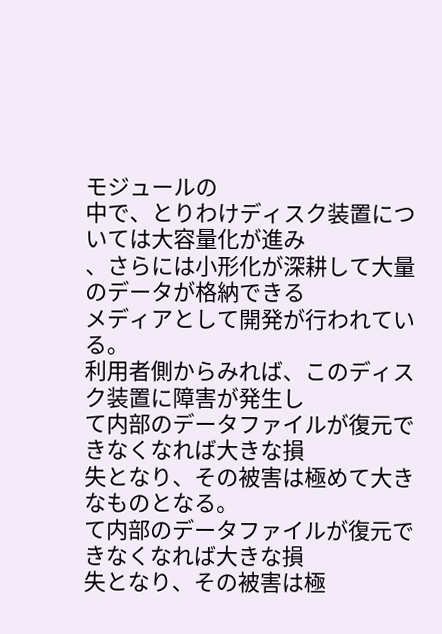モジュールの
中で、とりわけディスク装置については大容量化が進み
、さらには小形化が深耕して大量のデータが格納できる
メディアとして開発が行われている。
利用者側からみれば、このディスク装置に障害が発生し
て内部のデータファイルが復元できなくなれば大きな損
失となり、その被害は極めて大きなものとなる。
て内部のデータファイルが復元できなくなれば大きな損
失となり、その被害は極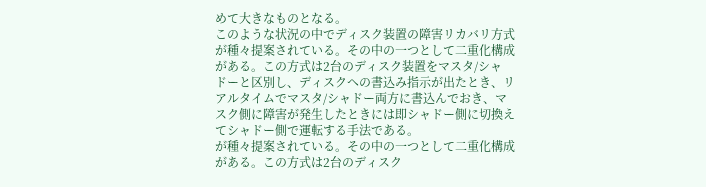めて大きなものとなる。
このような状況の中でディスク装置の障害リカバリ方式
が種々提案されている。その中の一つとして二重化構成
がある。この方式は2台のディスク装置をマスタ/シャ
ドーと区別し、ディスクへの書込み指示が出たとき、リ
アルタイムでマスタ/シャドー両方に書込んでおき、マ
スク側に障害が発生したときには即シャドー側に切換え
てシャドー側で運転する手法である。
が種々提案されている。その中の一つとして二重化構成
がある。この方式は2台のディスク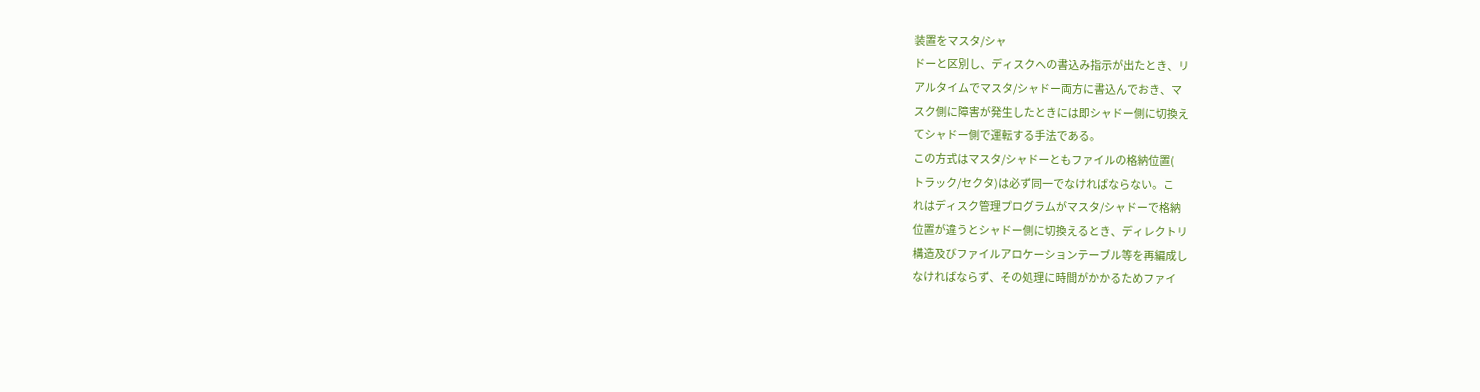装置をマスタ/シャ
ドーと区別し、ディスクへの書込み指示が出たとき、リ
アルタイムでマスタ/シャドー両方に書込んでおき、マ
スク側に障害が発生したときには即シャドー側に切換え
てシャドー側で運転する手法である。
この方式はマスタ/シャドーともファイルの格納位置(
トラック/セクタ)は必ず同一でなければならない。こ
れはディスク管理プログラムがマスタ/シャドーで格納
位置が違うとシャドー側に切換えるとき、ディレクトリ
構造及びファイルアロケーションテーブル等を再編成し
なければならず、その処理に時間がかかるためファイ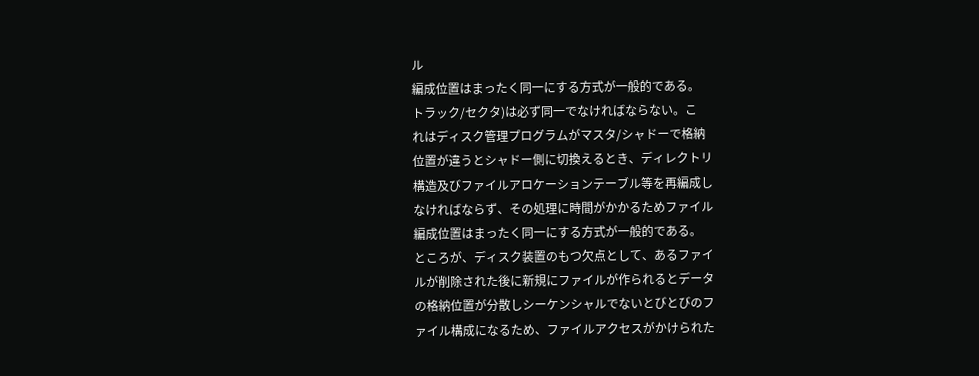ル
編成位置はまったく同一にする方式が一般的である。
トラック/セクタ)は必ず同一でなければならない。こ
れはディスク管理プログラムがマスタ/シャドーで格納
位置が違うとシャドー側に切換えるとき、ディレクトリ
構造及びファイルアロケーションテーブル等を再編成し
なければならず、その処理に時間がかかるためファイル
編成位置はまったく同一にする方式が一般的である。
ところが、ディスク装置のもつ欠点として、あるファイ
ルが削除された後に新規にファイルが作られるとデータ
の格納位置が分散しシーケンシャルでないとびとびのフ
ァイル構成になるため、ファイルアクセスがかけられた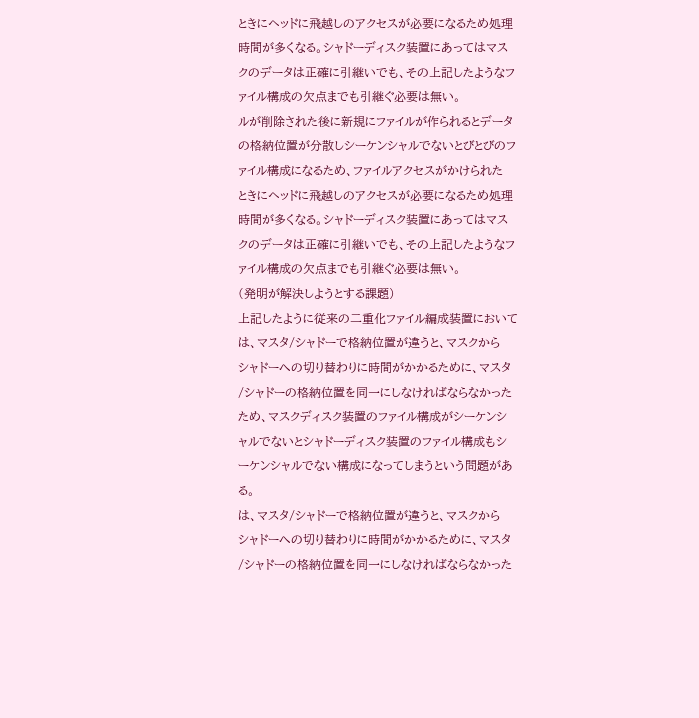ときにヘッドに飛越しのアクセスが必要になるため処理
時間が多くなる。シャドーディスク装置にあってはマス
クのデータは正確に引継いでも、その上記したようなフ
ァイル構成の欠点までも引継ぐ必要は無い。
ルが削除された後に新規にファイルが作られるとデータ
の格納位置が分散しシーケンシャルでないとびとびのフ
ァイル構成になるため、ファイルアクセスがかけられた
ときにヘッドに飛越しのアクセスが必要になるため処理
時間が多くなる。シャドーディスク装置にあってはマス
クのデータは正確に引継いでも、その上記したようなフ
ァイル構成の欠点までも引継ぐ必要は無い。
(発明が解決しようとする課題)
上記したように従来の二重化ファイル編成装置において
は、マスタ/シャドーで格納位置が違うと、マスクから
シャドーへの切り替わりに時間がかかるために、マスタ
/シャドーの格納位置を同一にしなければならなかった
ため、マスクディスク装置のファイル構成がシーケンシ
ャルでないとシャドーディスク装置のファイル構成もシ
ーケンシャルでない構成になってしまうという問題があ
る。
は、マスタ/シャドーで格納位置が違うと、マスクから
シャドーへの切り替わりに時間がかかるために、マスタ
/シャドーの格納位置を同一にしなければならなかった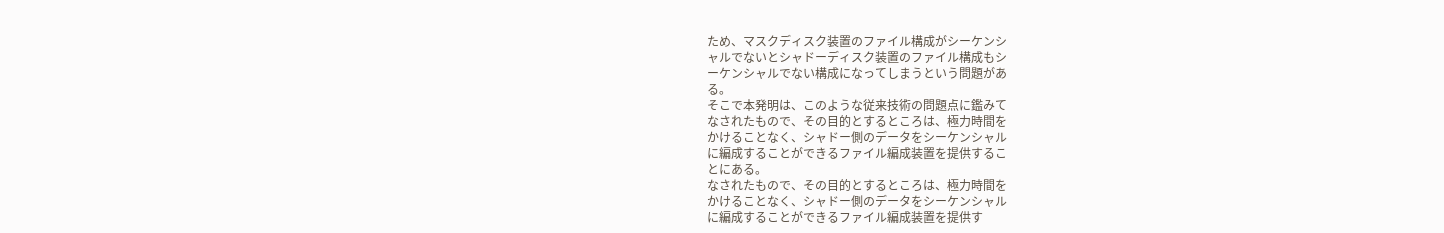ため、マスクディスク装置のファイル構成がシーケンシ
ャルでないとシャドーディスク装置のファイル構成もシ
ーケンシャルでない構成になってしまうという問題があ
る。
そこで本発明は、このような従来技術の問題点に鑑みて
なされたもので、その目的とするところは、極力時間を
かけることなく、シャドー側のデータをシーケンシャル
に編成することができるファイル編成装置を提供するこ
とにある。
なされたもので、その目的とするところは、極力時間を
かけることなく、シャドー側のデータをシーケンシャル
に編成することができるファイル編成装置を提供す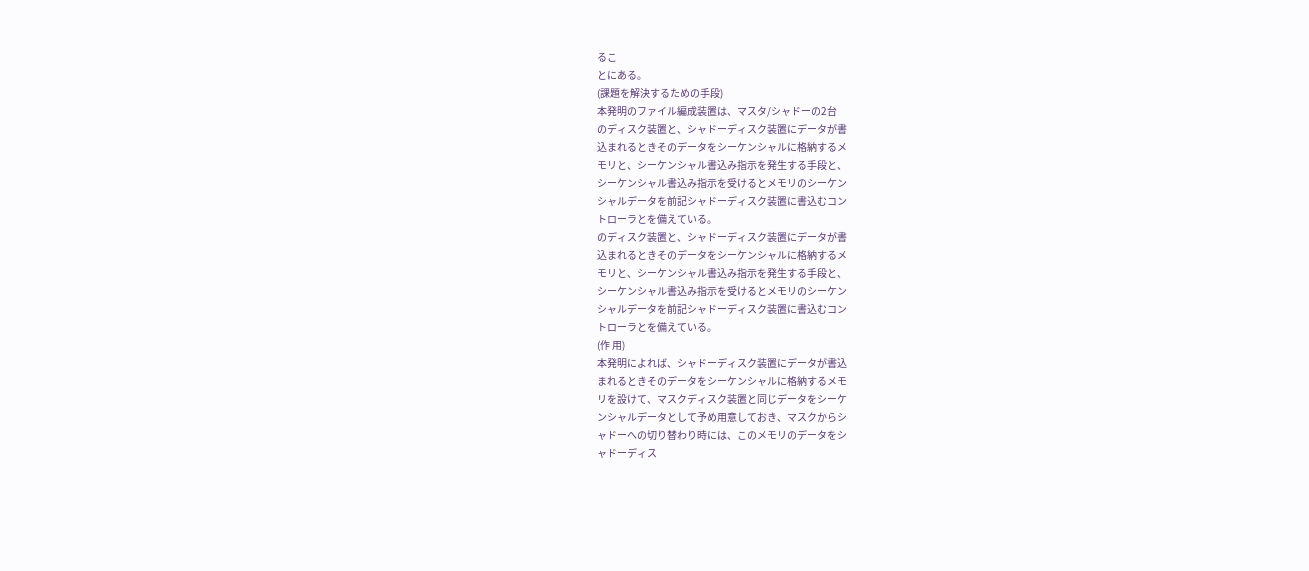るこ
とにある。
(課題を解決するための手段)
本発明のファイル編成装置は、マスタ/シャドーの2台
のディスク装置と、シャドーディスク装置にデータが書
込まれるときそのデータをシーケンシャルに格納するメ
モリと、シーケンシャル書込み指示を発生する手段と、
シーケンシャル書込み指示を受けるとメモリのシーケン
シャルデータを前記シャドーディスク装置に書込むコン
トローラとを備えている。
のディスク装置と、シャドーディスク装置にデータが書
込まれるときそのデータをシーケンシャルに格納するメ
モリと、シーケンシャル書込み指示を発生する手段と、
シーケンシャル書込み指示を受けるとメモリのシーケン
シャルデータを前記シャドーディスク装置に書込むコン
トローラとを備えている。
(作 用)
本発明によれば、シャドーディスク装置にデータが書込
まれるときそのデータをシーケンシャルに格納するメモ
リを設けて、マスクディスク装置と同じデータをシーケ
ンシャルデータとして予め用意しておき、マスクからシ
ャドーへの切り替わり時には、このメモリのデータをシ
ャドーディス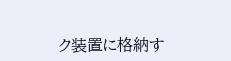ク装置に格納す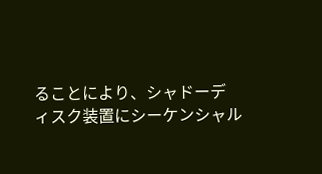ることにより、シャドーデ
ィスク装置にシーケンシャル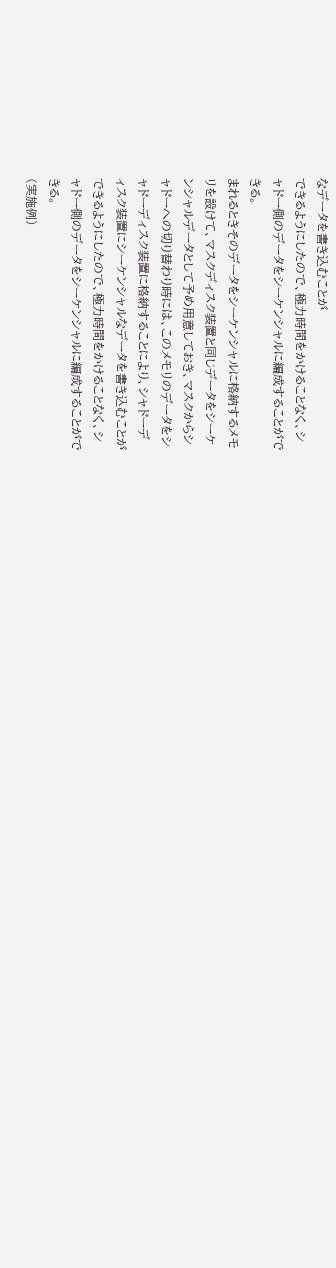なデータを書き込むことが
できるようにしたので、極力時間をかけることなく、シ
ャドー側のデータをシーケンシャルに編成することがで
きる。
まれるときそのデータをシーケンシャルに格納するメモ
リを設けて、マスクディスク装置と同じデータをシーケ
ンシャルデータとして予め用意しておき、マスクからシ
ャドーへの切り替わり時には、このメモリのデータをシ
ャドーディスク装置に格納することにより、シャドーデ
ィスク装置にシーケンシャルなデータを書き込むことが
できるようにしたので、極力時間をかけることなく、シ
ャドー側のデータをシーケンシャルに編成することがで
きる。
(実施例)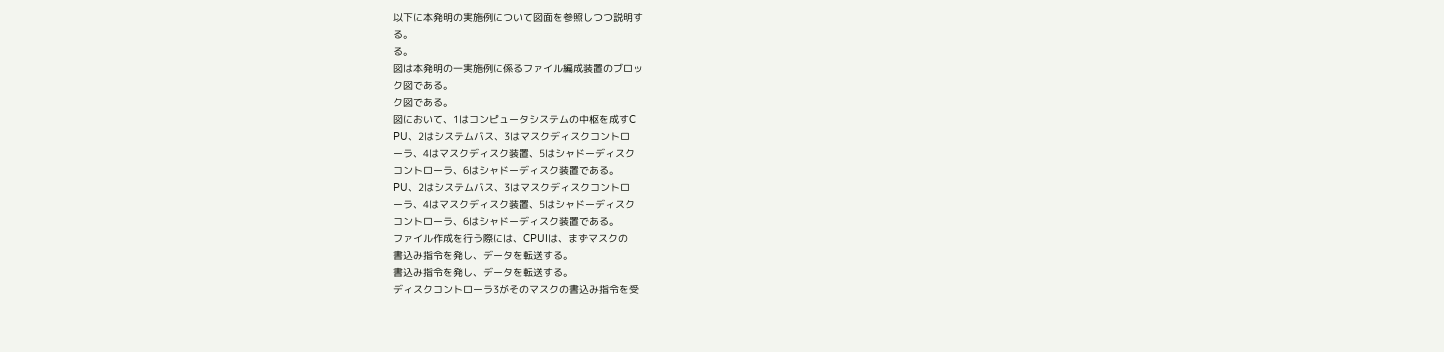以下に本発明の実施例について図面を参照しつつ説明す
る。
る。
図は本発明の一実施例に係るファイル編成装置のブロッ
ク図である。
ク図である。
図において、1はコンピュータシステムの中枢を成すC
PU、2はシステムバス、3はマスクディスクコントロ
ーラ、4はマスクディスク装置、5はシャドーディスク
コントローラ、6はシャドーディスク装置である。
PU、2はシステムバス、3はマスクディスクコントロ
ーラ、4はマスクディスク装置、5はシャドーディスク
コントローラ、6はシャドーディスク装置である。
ファイル作成を行う際には、CPUIは、まずマスクの
書込み指令を発し、データを転送する。
書込み指令を発し、データを転送する。
ディスクコントローラ3がそのマスクの書込み指令を受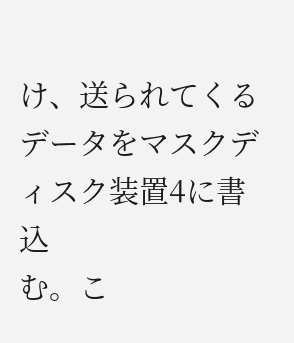け、送られてくるデータをマスクディスク装置4に書込
む。こ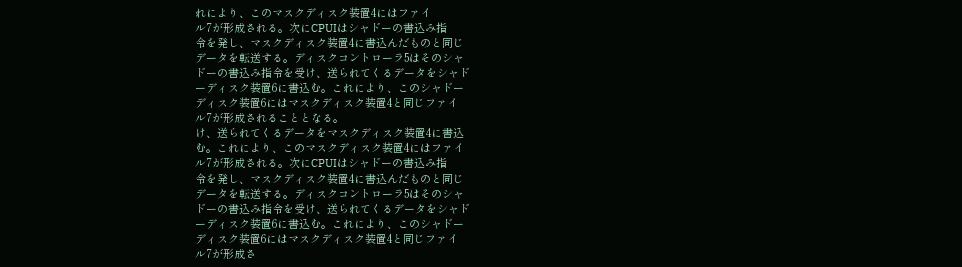れにより、このマスクディスク装置4にはファイ
ル7が形成される。次にCPUIはシャドーの書込み指
令を発し、マスクディスク装置4に書込んだものと同じ
データを転送する。ディスクコントローラ5はそのシャ
ドーの書込み指令を受け、送られてくるデータをシャド
ーディスク装置6に書込む。これにより、このシャドー
ディスク装置6にはマスクディスク装置4と同じファイ
ル7が形成されることとなる。
け、送られてくるデータをマスクディスク装置4に書込
む。これにより、このマスクディスク装置4にはファイ
ル7が形成される。次にCPUIはシャドーの書込み指
令を発し、マスクディスク装置4に書込んだものと同じ
データを転送する。ディスクコントローラ5はそのシャ
ドーの書込み指令を受け、送られてくるデータをシャド
ーディスク装置6に書込む。これにより、このシャドー
ディスク装置6にはマスクディスク装置4と同じファイ
ル7が形成さ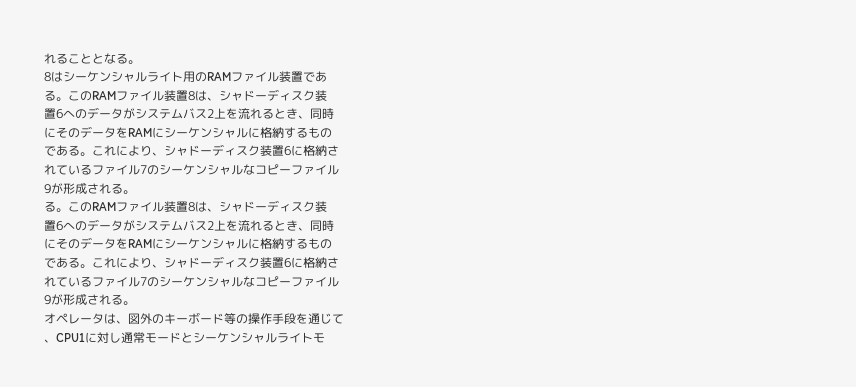れることとなる。
8はシーケンシャルライト用のRAMファイル装置であ
る。このRAMファイル装置8は、シャドーディスク装
置6へのデータがシステムバス2上を流れるとき、同時
にそのデータをRAMにシーケンシャルに格納するもの
である。これにより、シャドーディスク装置6に格納さ
れているファイル7のシーケンシャルなコピーファイル
9が形成される。
る。このRAMファイル装置8は、シャドーディスク装
置6へのデータがシステムバス2上を流れるとき、同時
にそのデータをRAMにシーケンシャルに格納するもの
である。これにより、シャドーディスク装置6に格納さ
れているファイル7のシーケンシャルなコピーファイル
9が形成される。
オペレータは、図外のキーボード等の操作手段を通じて
、CPU1に対し通常モードとシーケンシャルライトモ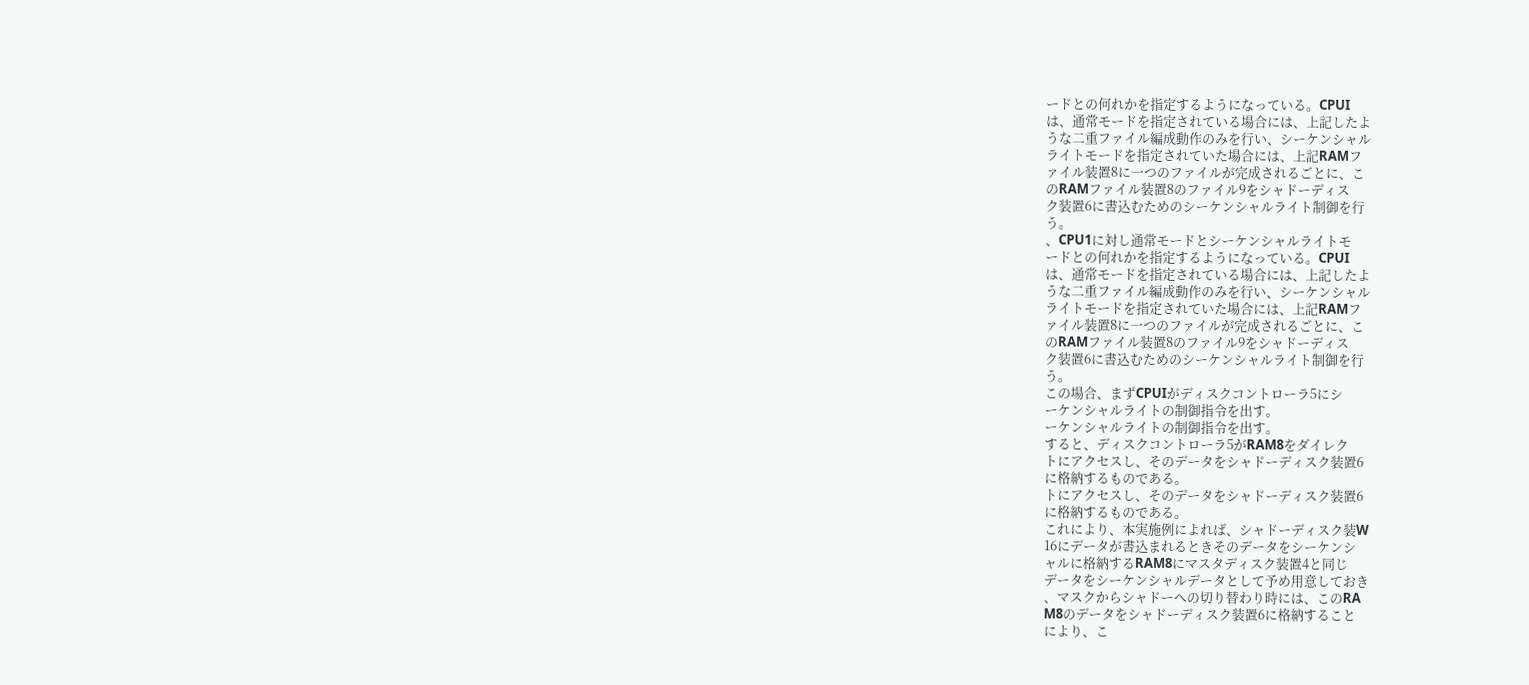ードとの何れかを指定するようになっている。CPUI
は、通常モードを指定されている場合には、上記したよ
うな二重ファイル編成動作のみを行い、シーケンシャル
ライトモードを指定されていた場合には、上記RAMフ
ァイル装置8に一つのファイルが完成されるごとに、こ
のRAMファイル装置8のファイル9をシャドーディス
ク装置6に書込むためのシーケンシャルライト制御を行
う。
、CPU1に対し通常モードとシーケンシャルライトモ
ードとの何れかを指定するようになっている。CPUI
は、通常モードを指定されている場合には、上記したよ
うな二重ファイル編成動作のみを行い、シーケンシャル
ライトモードを指定されていた場合には、上記RAMフ
ァイル装置8に一つのファイルが完成されるごとに、こ
のRAMファイル装置8のファイル9をシャドーディス
ク装置6に書込むためのシーケンシャルライト制御を行
う。
この場合、まずCPUIがディスクコントローラ5にシ
ーケンシャルライトの制御指令を出す。
ーケンシャルライトの制御指令を出す。
すると、ディスクコントローラ5がRAM8をダイレク
トにアクセスし、そのデータをシャドーディスク装置6
に格納するものである。
トにアクセスし、そのデータをシャドーディスク装置6
に格納するものである。
これにより、本実施例によれば、シャドーディスク装W
16にデータが書込まれるときそのデータをシーケンシ
ャルに格納するRAM8にマスタディスク装置4と同じ
データをシーケンシャルデータとして予め用意しておき
、マスクからシャドーへの切り替わり時には、このRA
M8のデータをシャドーディスク装置6に格納すること
により、こ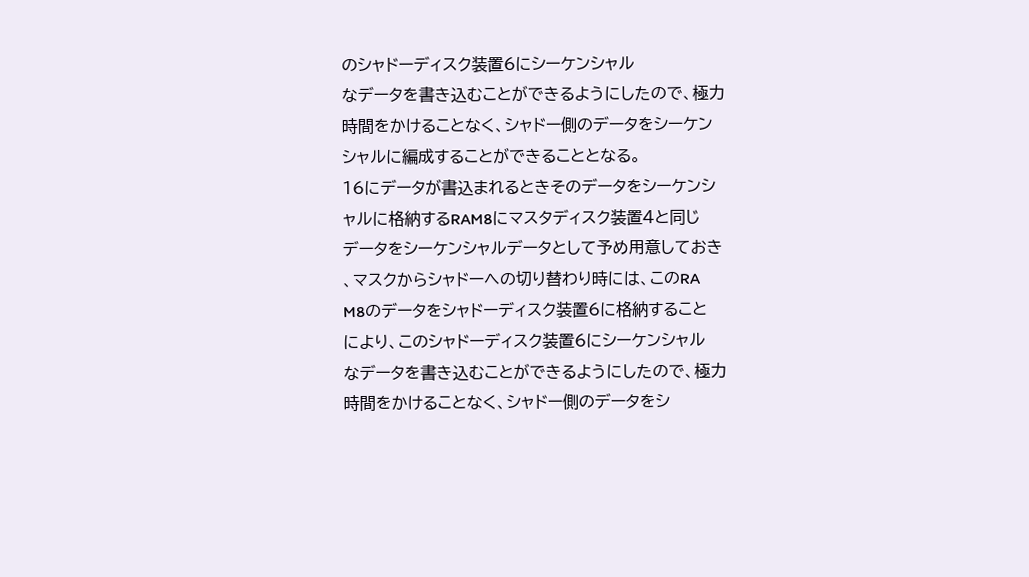のシャドーディスク装置6にシーケンシャル
なデータを書き込むことができるようにしたので、極力
時間をかけることなく、シャドー側のデータをシーケン
シャルに編成することができることとなる。
16にデータが書込まれるときそのデータをシーケンシ
ャルに格納するRAM8にマスタディスク装置4と同じ
データをシーケンシャルデータとして予め用意しておき
、マスクからシャドーへの切り替わり時には、このRA
M8のデータをシャドーディスク装置6に格納すること
により、このシャドーディスク装置6にシーケンシャル
なデータを書き込むことができるようにしたので、極力
時間をかけることなく、シャドー側のデータをシ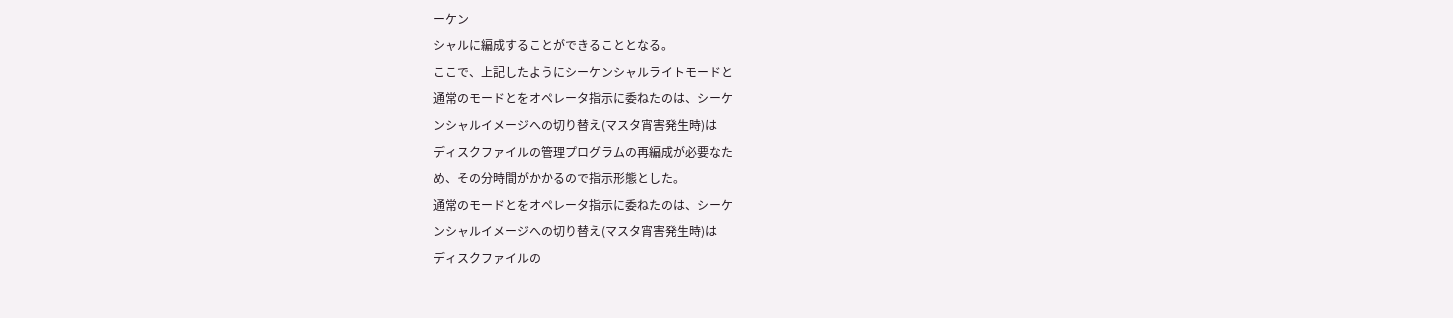ーケン
シャルに編成することができることとなる。
ここで、上記したようにシーケンシャルライトモードと
通常のモードとをオペレータ指示に委ねたのは、シーケ
ンシャルイメージへの切り替え(マスタ宵害発生時)は
ディスクファイルの管理プログラムの再編成が必要なた
め、その分時間がかかるので指示形態とした。
通常のモードとをオペレータ指示に委ねたのは、シーケ
ンシャルイメージへの切り替え(マスタ宵害発生時)は
ディスクファイルの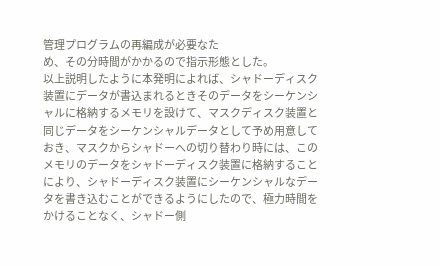管理プログラムの再編成が必要なた
め、その分時間がかかるので指示形態とした。
以上説明したように本発明によれば、シャドーディスク
装置にデータが書込まれるときそのデータをシーケンシ
ャルに格納するメモリを設けて、マスクディスク装置と
同じデータをシーケンシャルデータとして予め用意して
おき、マスクからシャドーへの切り替わり時には、この
メモリのデータをシャドーディスク装置に格納すること
により、シャドーディスク装置にシーケンシャルなデー
タを書き込むことができるようにしたので、極力時間を
かけることなく、シャドー側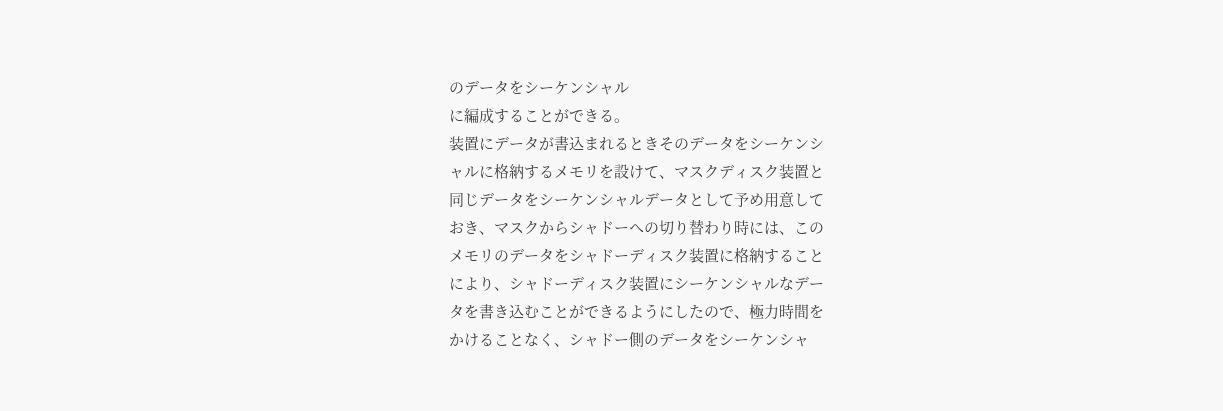のデータをシーケンシャル
に編成することができる。
装置にデータが書込まれるときそのデータをシーケンシ
ャルに格納するメモリを設けて、マスクディスク装置と
同じデータをシーケンシャルデータとして予め用意して
おき、マスクからシャドーへの切り替わり時には、この
メモリのデータをシャドーディスク装置に格納すること
により、シャドーディスク装置にシーケンシャルなデー
タを書き込むことができるようにしたので、極力時間を
かけることなく、シャドー側のデータをシーケンシャ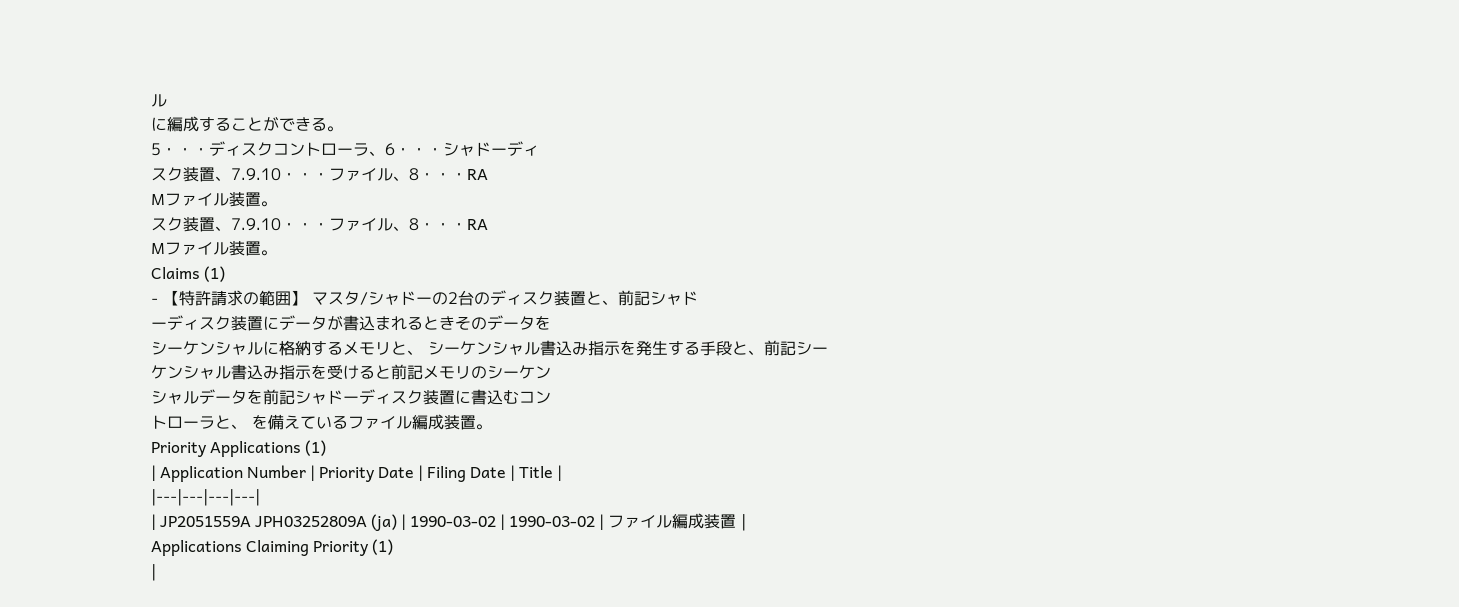ル
に編成することができる。
5・・・ディスクコントローラ、6・・・シャドーディ
スク装置、7.9.10・・・ファイル、8・・・RA
Mファイル装置。
スク装置、7.9.10・・・ファイル、8・・・RA
Mファイル装置。
Claims (1)
- 【特許請求の範囲】 マスタ/シャドーの2台のディスク装置と、前記シャド
ーディスク装置にデータが書込まれるときそのデータを
シーケンシャルに格納するメモリと、 シーケンシャル書込み指示を発生する手段と、前記シー
ケンシャル書込み指示を受けると前記メモリのシーケン
シャルデータを前記シャドーディスク装置に書込むコン
トローラと、 を備えているファイル編成装置。
Priority Applications (1)
| Application Number | Priority Date | Filing Date | Title |
|---|---|---|---|
| JP2051559A JPH03252809A (ja) | 1990-03-02 | 1990-03-02 | ファイル編成装置 |
Applications Claiming Priority (1)
|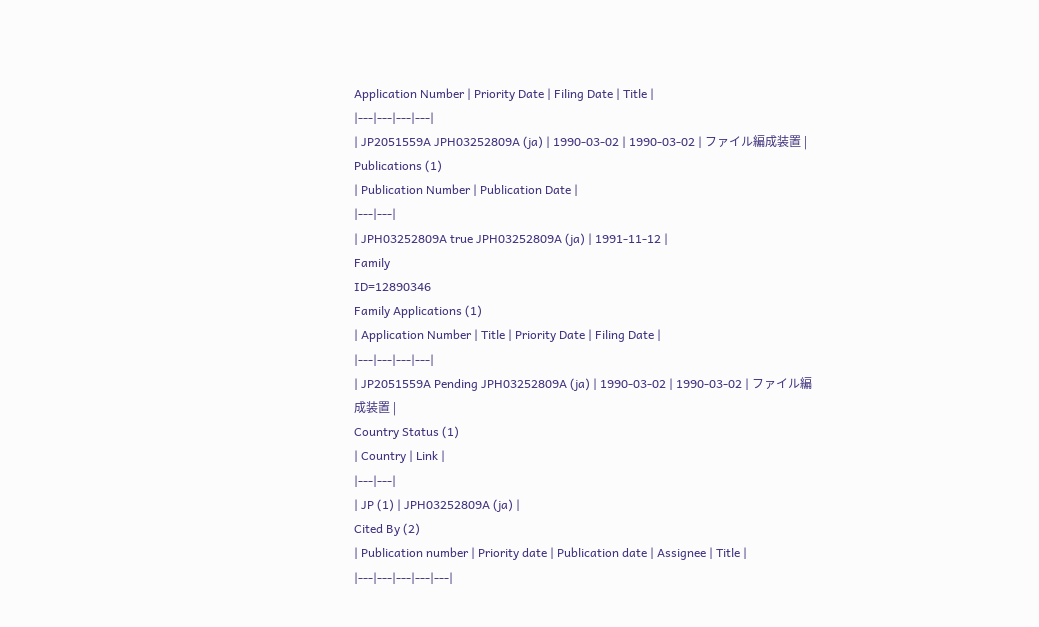Application Number | Priority Date | Filing Date | Title |
|---|---|---|---|
| JP2051559A JPH03252809A (ja) | 1990-03-02 | 1990-03-02 | ファイル編成装置 |
Publications (1)
| Publication Number | Publication Date |
|---|---|
| JPH03252809A true JPH03252809A (ja) | 1991-11-12 |
Family
ID=12890346
Family Applications (1)
| Application Number | Title | Priority Date | Filing Date |
|---|---|---|---|
| JP2051559A Pending JPH03252809A (ja) | 1990-03-02 | 1990-03-02 | ファイル編成装置 |
Country Status (1)
| Country | Link |
|---|---|
| JP (1) | JPH03252809A (ja) |
Cited By (2)
| Publication number | Priority date | Publication date | Assignee | Title |
|---|---|---|---|---|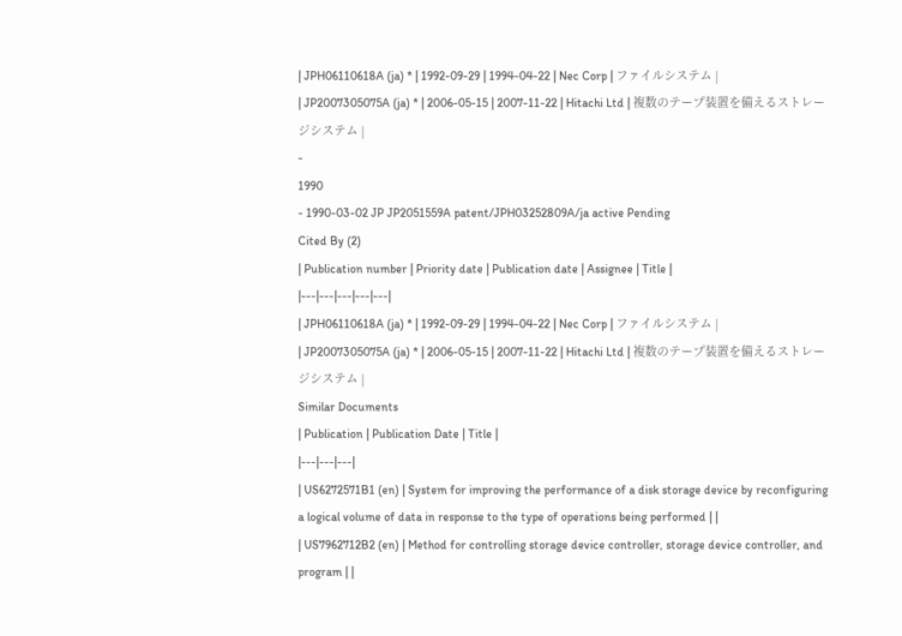| JPH06110618A (ja) * | 1992-09-29 | 1994-04-22 | Nec Corp | ファイルシステム |
| JP2007305075A (ja) * | 2006-05-15 | 2007-11-22 | Hitachi Ltd | 複数のテープ装置を備えるストレージシステム |
-
1990
- 1990-03-02 JP JP2051559A patent/JPH03252809A/ja active Pending
Cited By (2)
| Publication number | Priority date | Publication date | Assignee | Title |
|---|---|---|---|---|
| JPH06110618A (ja) * | 1992-09-29 | 1994-04-22 | Nec Corp | ファイルシステム |
| JP2007305075A (ja) * | 2006-05-15 | 2007-11-22 | Hitachi Ltd | 複数のテープ装置を備えるストレージシステム |
Similar Documents
| Publication | Publication Date | Title |
|---|---|---|
| US6272571B1 (en) | System for improving the performance of a disk storage device by reconfiguring a logical volume of data in response to the type of operations being performed | |
| US7962712B2 (en) | Method for controlling storage device controller, storage device controller, and program | |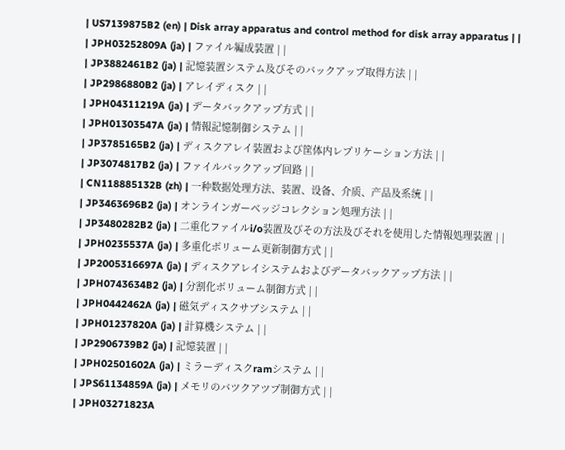| US7139875B2 (en) | Disk array apparatus and control method for disk array apparatus | |
| JPH03252809A (ja) | ファイル編成装置 | |
| JP3882461B2 (ja) | 記憶装置システム及びそのバックアップ取得方法 | |
| JP2986880B2 (ja) | アレイディスク | |
| JPH04311219A (ja) | データバックアップ方式 | |
| JPH01303547A (ja) | 情報記憶制御システム | |
| JP3785165B2 (ja) | ディスクアレイ装置および筐体内レプリケーション方法 | |
| JP3074817B2 (ja) | ファイルバックアップ回路 | |
| CN118885132B (zh) | 一种数据处理方法、装置、设备、介质、产品及系统 | |
| JP3463696B2 (ja) | オンラインガーベッジコレクション処理方法 | |
| JP3480282B2 (ja) | 二重化ファイルi/o装置及びその方法及びそれを使用した情報処理装置 | |
| JPH0235537A (ja) | 多重化ボリューム更新制御方式 | |
| JP2005316697A (ja) | ディスクアレイシステムおよびデータバックアップ方法 | |
| JPH0743634B2 (ja) | 分割化ボリューム制御方式 | |
| JPH0442462A (ja) | 磁気ディスクサブシステム | |
| JPH01237820A (ja) | 計算機システム | |
| JP2906739B2 (ja) | 記憶装置 | |
| JPH02501602A (ja) | ミラーディスクramシステム | |
| JPS61134859A (ja) | メモリのバツクアツプ制御方式 | |
| JPH03271823A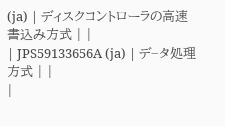(ja) | ディスクコントローラの高速書込み方式 | |
| JPS59133656A (ja) | デ−タ処理方式 | |
|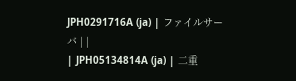JPH0291716A (ja) | ファイルサーバ | |
| JPH05134814A (ja) | 二重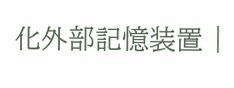化外部記憶装置 |